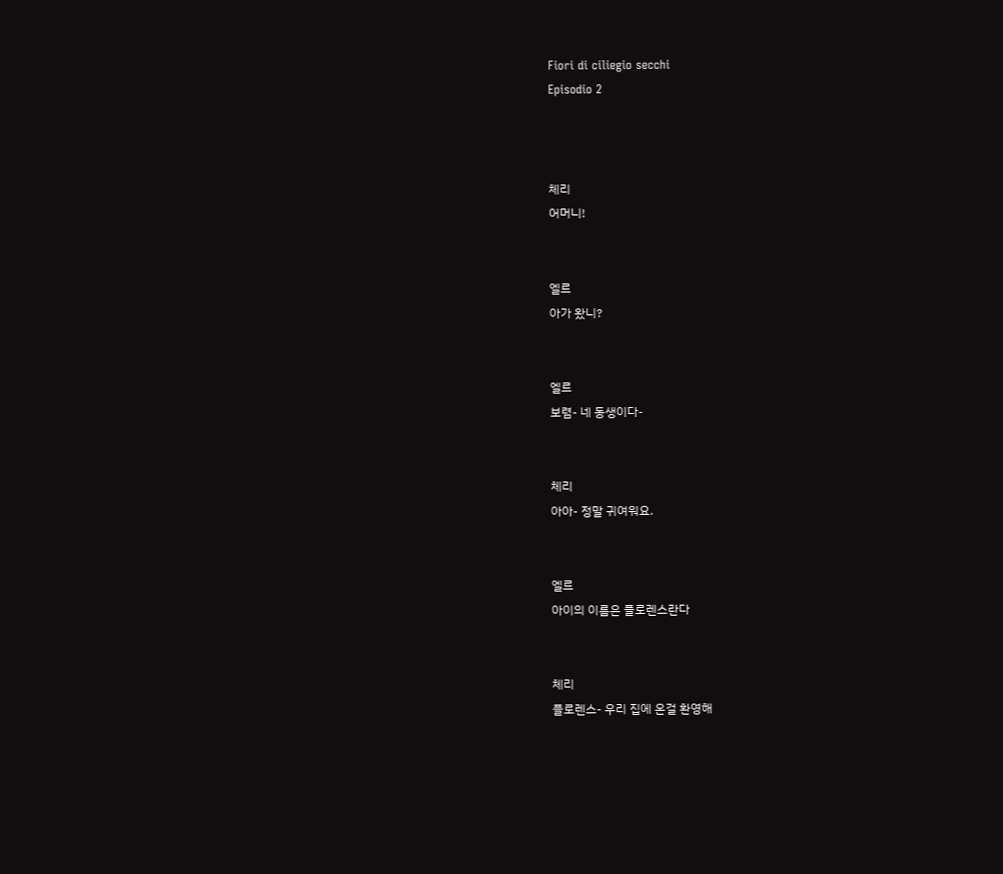Fiori di ciliegio secchi
Episodio 2



체리
어머니!


엘르
아가 왔니?


엘르
보렴- 네 동생이다-


체리
아아- 정말 귀여워요.


엘르
아이의 이름은 플로렌스란다


체리
플로렌스- 우리 집에 온걸 환영해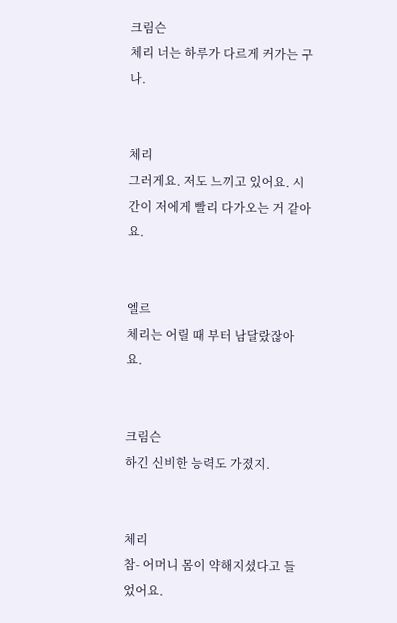크림슨
체리 너는 하루가 다르게 커가는 구나.


체리
그러게요. 저도 느끼고 있어요. 시간이 저에게 빨리 다가오는 거 같아요.


엘르
체리는 어릴 때 부터 남달랐잖아요.


크림슨
하긴 신비한 능력도 가졌지.


체리
참- 어머니 몸이 약해지셨다고 들었어요.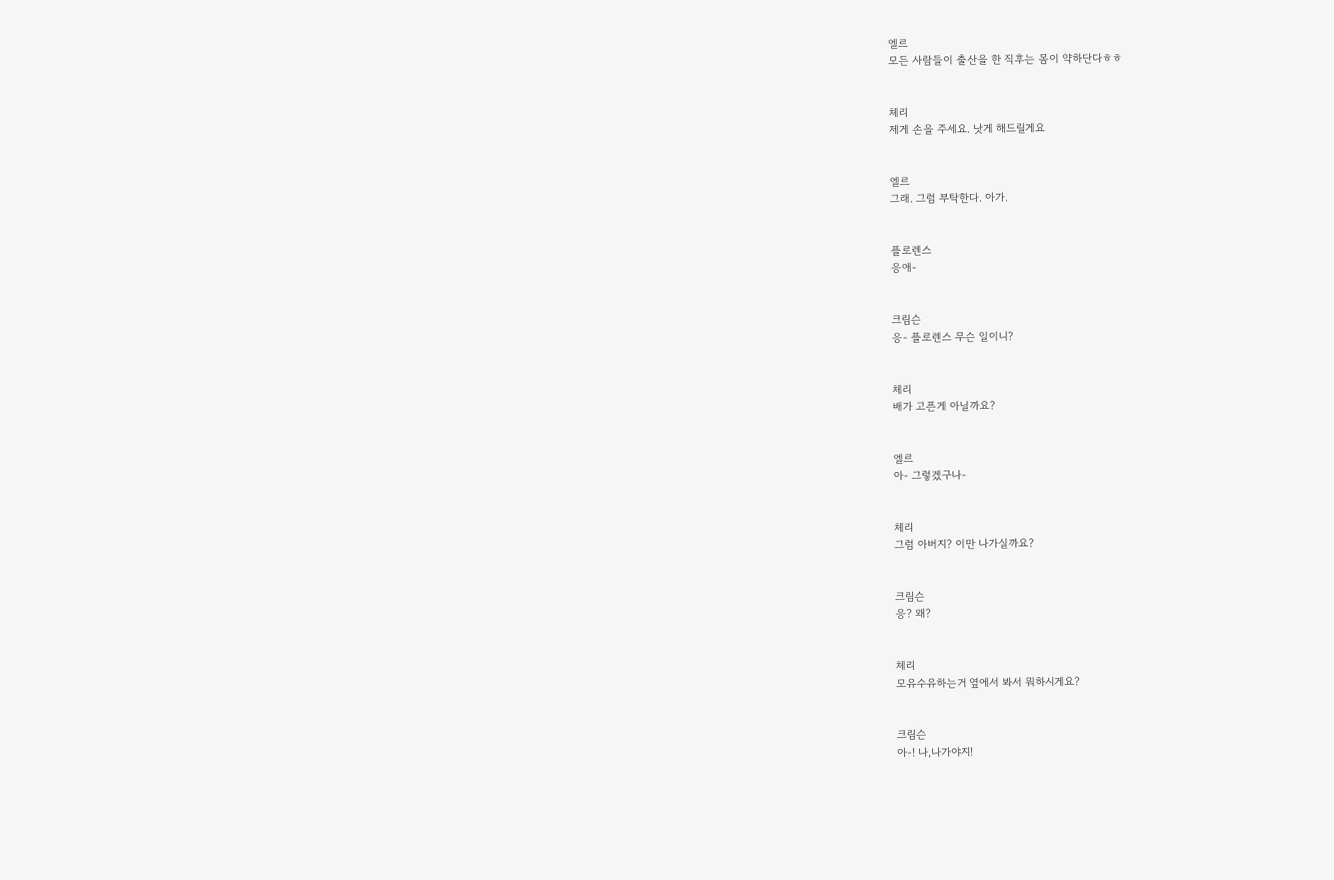엘르
모든 사람들이 출산을 한 직후는 몸이 약하단다ㅎㅎ


체리
제게 손을 주세요. 낫게 해드릴게요


엘르
그래. 그럼 부탁한다. 아가.


플로렌스
응애-


크림슨
응- 플로렌스 무슨 일이니?


체리
배가 고픈게 아닐까요?


엘르
아- 그렇겠구나-


체리
그럼 아버지? 이만 나가실까요?


크림슨
응? 왜?


체리
모유수유하는거 옆에서 봐서 뭐하시게요?


크림슨
아-! 나,나가야지!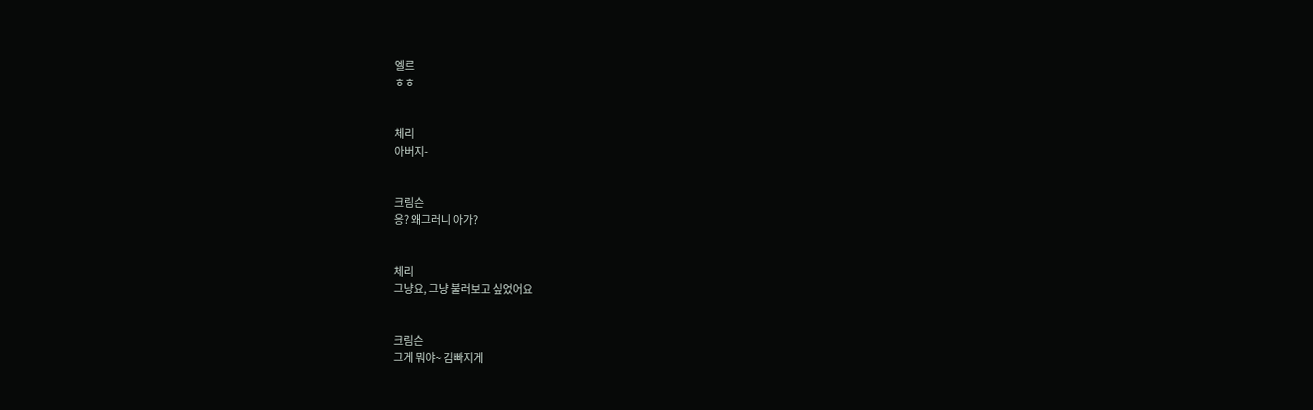엘르
ㅎㅎ


체리
아버지-


크림슨
응? 왜그러니 아가?


체리
그냥요, 그냥 불러보고 싶었어요


크림슨
그게 뭐야~ 김빠지게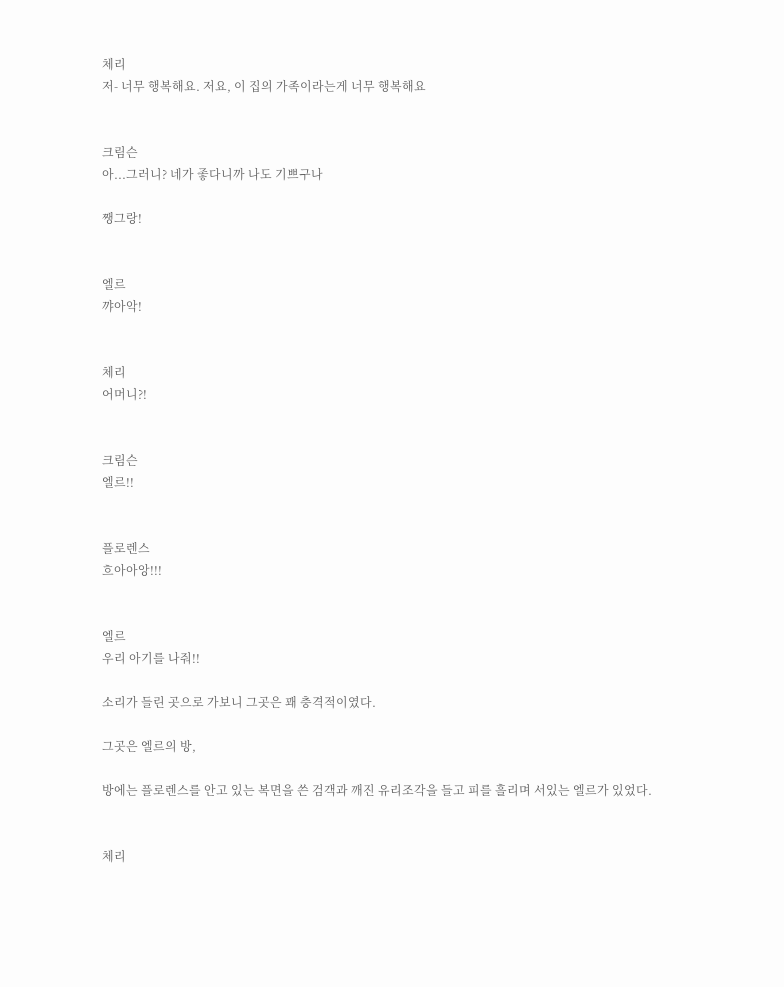체리
저- 너무 행복해요. 저요, 이 집의 가족이라는게 너무 행복해요


크림슨
아...그러니? 네가 좋다니까 나도 기쁘구나

쨍그랑!


엘르
꺄아악!


체리
어머니?!


크림슨
엘르!!


플로렌스
흐아아앙!!!


엘르
우리 아기를 나줘!!

소리가 들린 곳으로 가보니 그곳은 꽤 충격적이였다.

그곳은 엘르의 방,

방에는 플로렌스를 안고 있는 복면을 쓴 검객과 깨진 유리조각을 들고 피를 흘리며 서있는 엘르가 있었다.


체리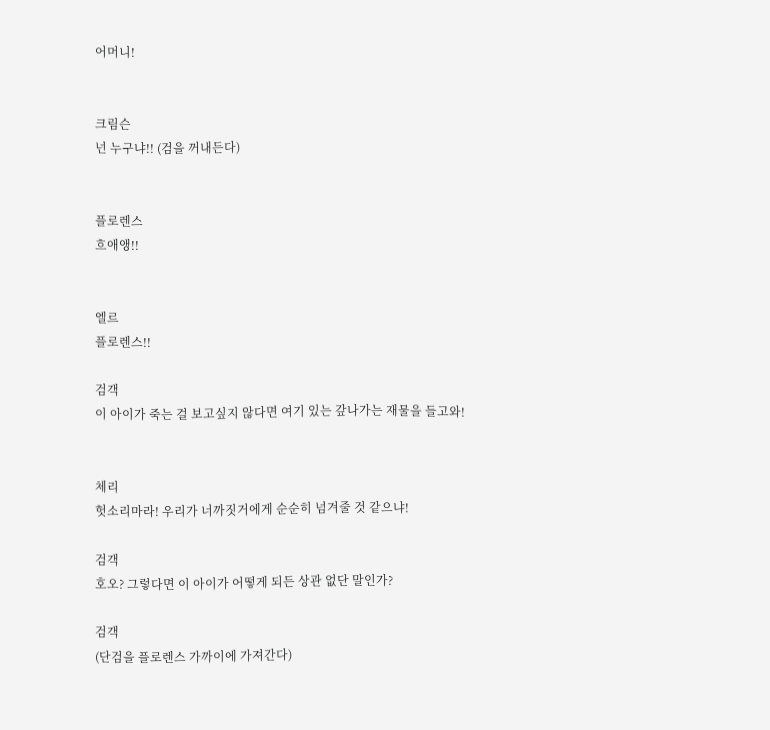어머니!


크림슨
넌 누구냐!! (검을 꺼내든다)


플로렌스
흐애앵!!


엘르
플로렌스!!

검객
이 아이가 죽는 걸 보고싶지 않다면 여기 있는 갚나가는 재물을 들고와!


체리
헛소리마라! 우리가 너까짓거에게 순순히 넘겨줄 것 같으냐!

검객
호오? 그렇다면 이 아이가 어떻게 되든 상관 없단 말인가?

검객
(단검을 플로렌스 가까이에 가져간다)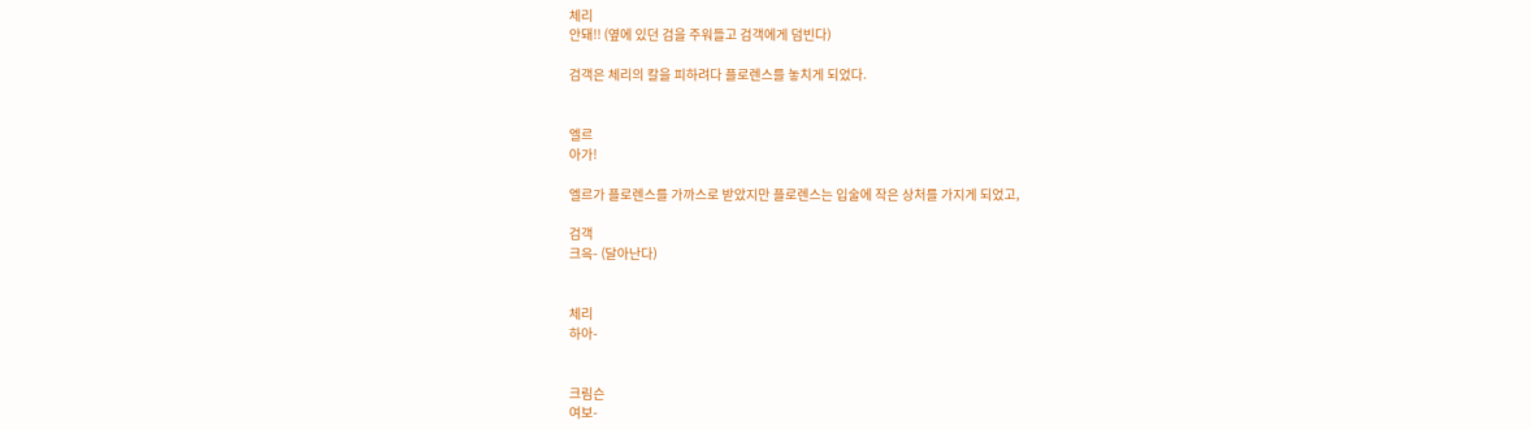체리
안돼!! (옆에 있던 검을 주워들고 검객에게 덤빈다)

검객은 체리의 칼을 피하려다 플로렌스를 놓치게 되었다.


엘르
아가!

엘르가 플로렌스를 가까스로 받았지만 플로렌스는 입술에 작은 상처를 가지게 되었고,

검객
크윽- (달아난다)


체리
하아-


크림슨
여보-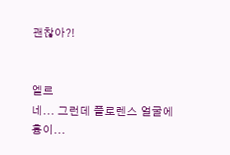괜찮아?!


엘르
네... 그런데 플로렌스 얼굴에 흉이...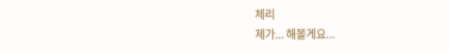체리
제가... 해볼게요...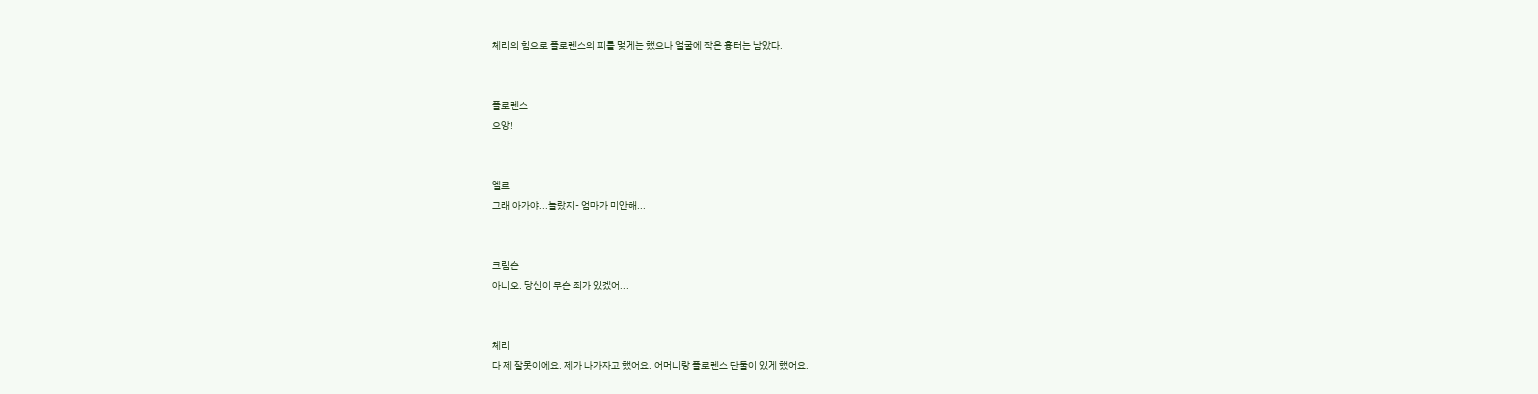체리의 힘으로 플로렌스의 피를 멎게는 했으나 얼굴에 작은 흉터는 남았다.


플로렌스
으앙!


엘르
그래 아가야...놀랐지- 엄마가 미안해...


크림슨
아니오. 당신이 무슨 죄가 있겠어...


체리
다 제 잘못이에요. 제가 나가자고 했어요. 어머니랑 플로렌스 단둘이 있게 했어요.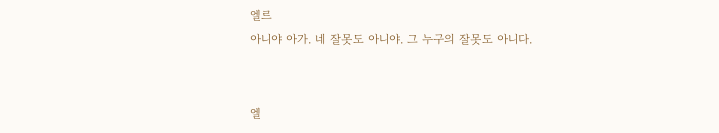엘르
아니야 아가. 네 잘못도 아니야. 그 누구의 잘못도 아니다.


엘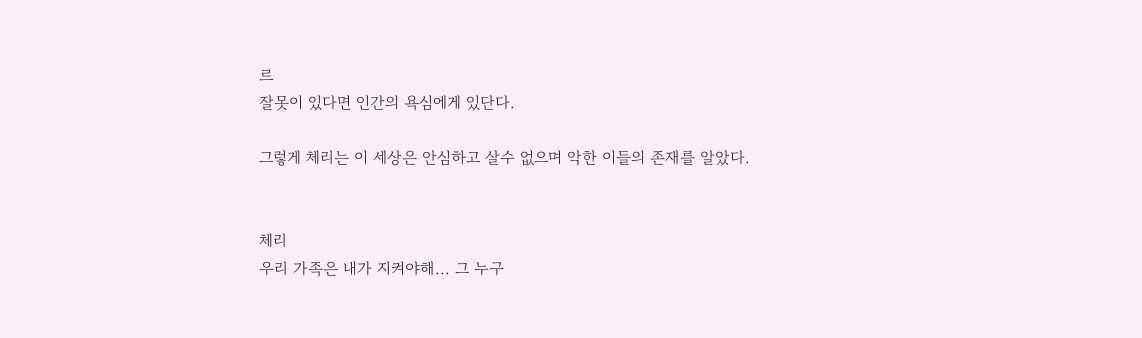르
잘못이 있다면 인간의 욕심에게 있단다.

그렇게 체리는 이 세상은 안심하고 살수 없으며 악한 이들의 존재를 알았다.


체리
우리 가족은 내가 지켜야해... 그 누구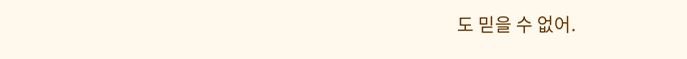도 믿을 수 없어.